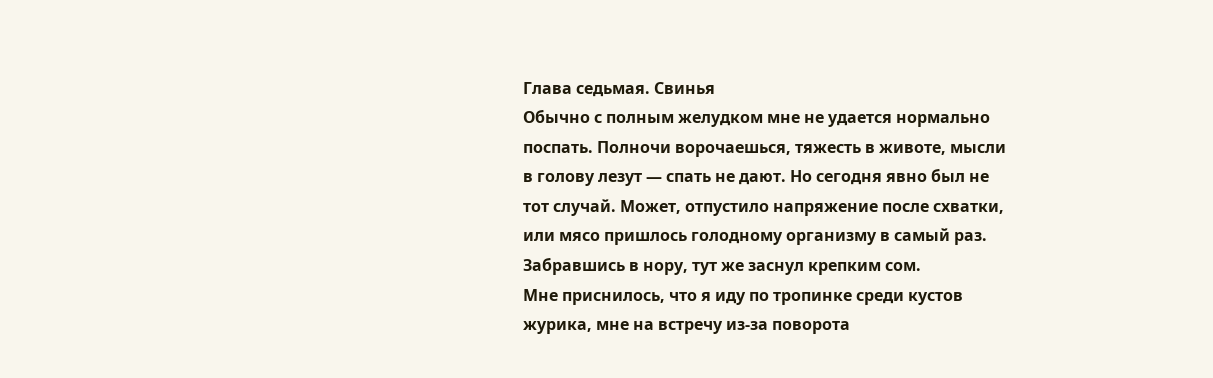Глава седьмая. Свинья
Обычно с полным желудком мне не удается нормально поспать. Полночи ворочаешься, тяжесть в животе, мысли в голову лезут — спать не дают. Но сегодня явно был не тот случай. Может, отпустило напряжение после схватки, или мясо пришлось голодному организму в самый раз. Забравшись в нору, тут же заснул крепким сом.
Мне приснилось, что я иду по тропинке среди кустов журика, мне на встречу из-за поворота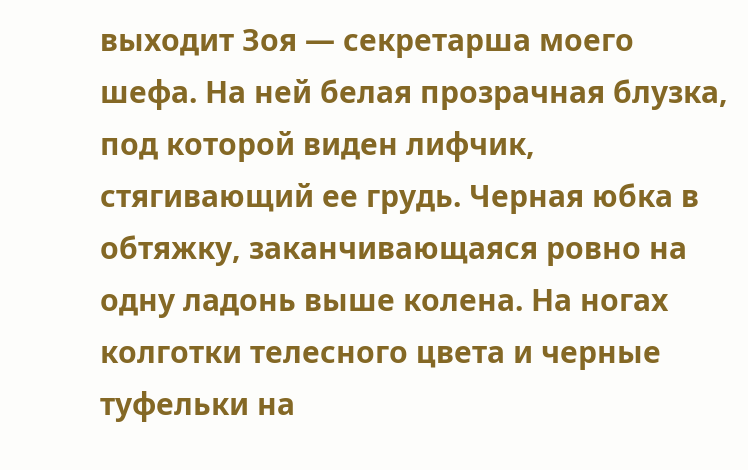выходит Зоя — секретарша моего шефа. На ней белая прозрачная блузка, под которой виден лифчик, стягивающий ее грудь. Черная юбка в обтяжку, заканчивающаяся ровно на одну ладонь выше колена. На ногах колготки телесного цвета и черные туфельки на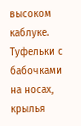высоком каблуке. Туфельки с бабочками на носах, крылья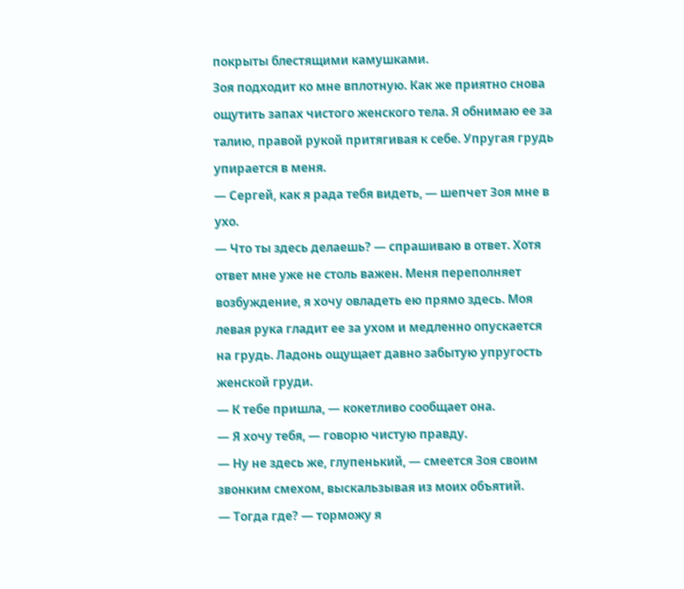покрыты блестящими камушками.
Зоя подходит ко мне вплотную. Как же приятно снова ощутить запах чистого женского тела. Я обнимаю ее за талию, правой рукой притягивая к себе. Упругая грудь упирается в меня.
— Сергей, как я рада тебя видеть, — шепчет Зоя мне в ухо.
— Что ты здесь делаешь? — спрашиваю в ответ. Хотя ответ мне уже не столь важен. Меня переполняет возбуждение, я хочу овладеть ею прямо здесь. Моя левая рука гладит ее за ухом и медленно опускается на грудь. Ладонь ощущает давно забытую упругость женской груди.
— К тебе пришла, — кокетливо сообщает она.
— Я хочу тебя, — говорю чистую правду.
— Ну не здесь же, глупенький, — смеется Зоя своим звонким смехом, выскальзывая из моих объятий.
— Тогда где? — торможу я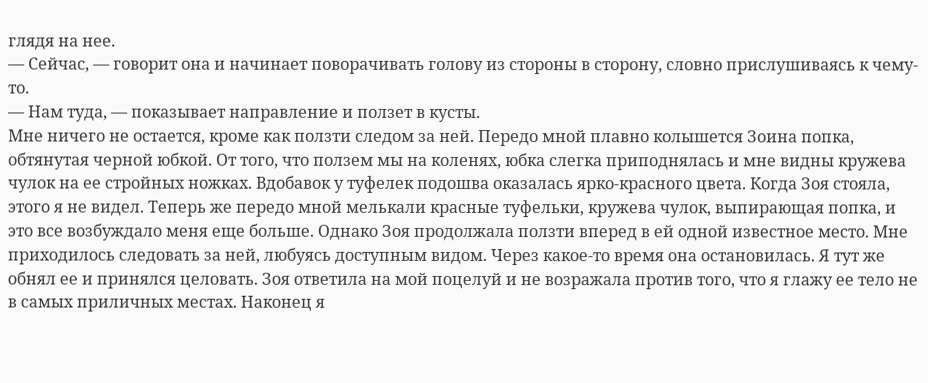глядя на нее.
— Сейчас, — говорит она и начинает поворачивать голову из стороны в сторону, словно прислушиваясь к чему-то.
— Нам туда, — показывает направление и ползет в кусты.
Мне ничего не остается, кроме как ползти следом за ней. Передо мной плавно колышется Зоина попка, обтянутая черной юбкой. От того, что ползем мы на коленях, юбка слегка приподнялась и мне видны кружева чулок на ее стройных ножках. Вдобавок у туфелек подошва оказалась ярко-красного цвета. Когда Зоя стояла, этого я не видел. Теперь же передо мной мелькали красные туфельки, кружева чулок, выпирающая попка, и это все возбуждало меня еще больше. Однако Зоя продолжала ползти вперед в ей одной известное место. Мне приходилось следовать за ней, любуясь доступным видом. Через какое-то время она остановилась. Я тут же обнял ее и принялся целовать. Зоя ответила на мой поцелуй и не возражала против того, что я глажу ее тело не в самых приличных местах. Наконец я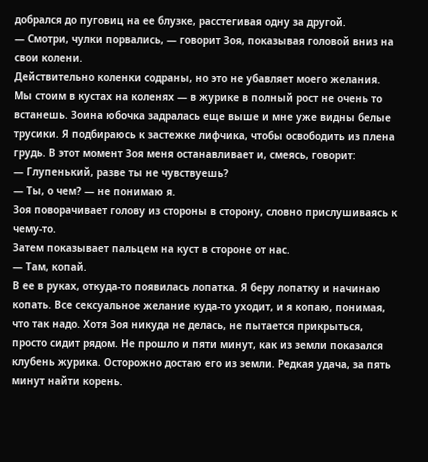добрался до пуговиц на ее блузке, расстегивая одну за другой.
— Смотри, чулки порвались, — говорит Зоя, показывая головой вниз на свои колени.
Действительно коленки содраны, но это не убавляет моего желания. Мы стоим в кустах на коленях — в журике в полный рост не очень то встанешь. Зоина юбочка задралась еще выше и мне уже видны белые трусики. Я подбираюсь к застежке лифчика, чтобы освободить из плена грудь. В этот момент Зоя меня останавливает и, смеясь, говорит:
— Глупенький, разве ты не чувствуешь?
— Ты, о чем? — не понимаю я.
Зоя поворачивает голову из стороны в сторону, словно прислушиваясь к чему-то.
Затем показывает пальцем на куст в стороне от нас.
— Там, копай.
В ее в руках, откуда-то появилась лопатка. Я беру лопатку и начинаю копать. Все сексуальное желание куда-то уходит, и я копаю, понимая, что так надо. Хотя Зоя никуда не делась, не пытается прикрыться, просто сидит рядом. Не прошло и пяти минут, как из земли показался клубень журика. Осторожно достаю его из земли. Редкая удача, за пять минут найти корень.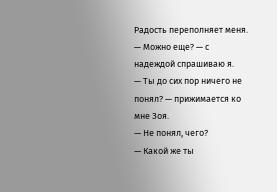Радость переполняет меня.
— Можно еще? — с надеждой спрашиваю я.
— Ты до сих пор ничего не понял? — прижимается ко мне Зоя.
— Не понял, чего?
— Какой же ты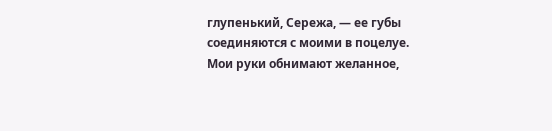глупенький, Сережа, — ее губы соединяются с моими в поцелуе.
Мои руки обнимают желанное,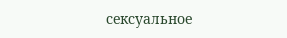сексуальное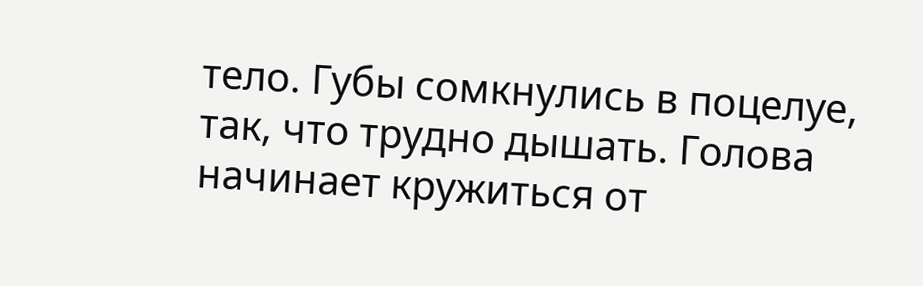тело. Губы сомкнулись в поцелуе, так, что трудно дышать. Голова начинает кружиться от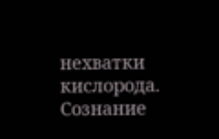нехватки кислорода. Сознание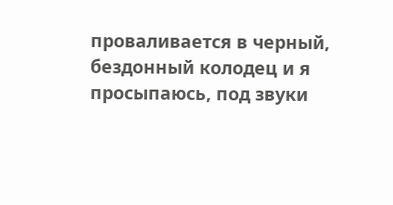проваливается в черный, бездонный колодец и я просыпаюсь, под звуки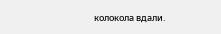колокола вдали.